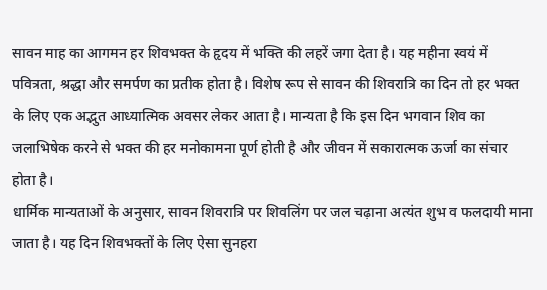सावन माह का आगमन हर शिवभक्त के हृदय में भक्ति की लहरें जगा देता है। यह महीना स्वयं में पवित्रता, श्रद्धा और समर्पण का प्रतीक होता है। विशेष रूप से सावन की शिवरात्रि का दिन तो हर भक्त के लिए एक अद्भुत आध्यात्मिक अवसर लेकर आता है। मान्यता है कि इस दिन भगवान शिव का जलाभिषेक करने से भक्त की हर मनोकामना पूर्ण होती है और जीवन में सकारात्मक ऊर्जा का संचार होता है।
धार्मिक मान्यताओं के अनुसार, सावन शिवरात्रि पर शिवलिंग पर जल चढ़ाना अत्यंत शुभ व फलदायी माना जाता है। यह दिन शिवभक्तों के लिए ऐसा सुनहरा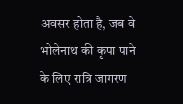अवसर होता है, जब वे भोलेनाथ की कृपा पाने के लिए रात्रि जागरण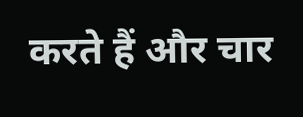करते हैं और चार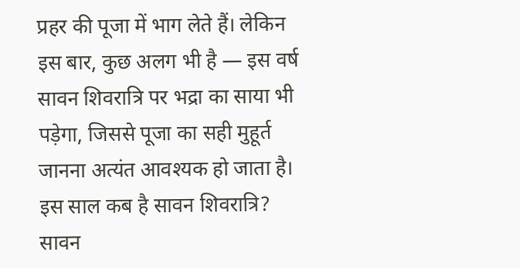प्रहर की पूजा में भाग लेते हैं। लेकिन इस बार, कुछ अलग भी है — इस वर्ष सावन शिवरात्रि पर भद्रा का साया भी पड़ेगा, जिससे पूजा का सही मुहूर्त जानना अत्यंत आवश्यक हो जाता है।
इस साल कब है सावन शिवरात्रि?
सावन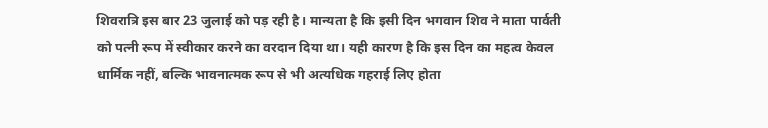शिवरात्रि इस बार 23 जुलाई को पड़ रही है। मान्यता है कि इसी दिन भगवान शिव ने माता पार्वती को पत्नी रूप में स्वीकार करने का वरदान दिया था। यही कारण है कि इस दिन का महत्व केवल धार्मिक नहीं, बल्कि भावनात्मक रूप से भी अत्यधिक गहराई लिए होता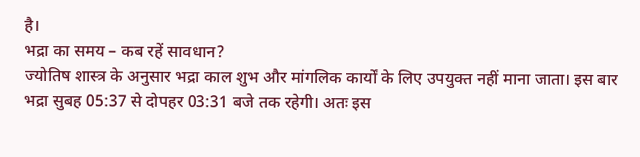है।
भद्रा का समय – कब रहें सावधान?
ज्योतिष शास्त्र के अनुसार भद्रा काल शुभ और मांगलिक कार्यों के लिए उपयुक्त नहीं माना जाता। इस बार भद्रा सुबह 05:37 से दोपहर 03:31 बजे तक रहेगी। अतः इस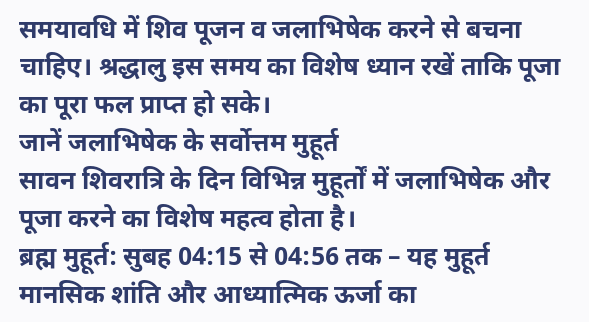समयावधि में शिव पूजन व जलाभिषेक करने से बचना चाहिए। श्रद्धालु इस समय का विशेष ध्यान रखें ताकि पूजा का पूरा फल प्राप्त हो सके।
जानें जलाभिषेक के सर्वोत्तम मुहूर्त
सावन शिवरात्रि के दिन विभिन्न मुहूर्तों में जलाभिषेक और पूजा करने का विशेष महत्व होता है।
ब्रह्म मुहूर्त: सुबह 04:15 से 04:56 तक – यह मुहूर्त मानसिक शांति और आध्यात्मिक ऊर्जा का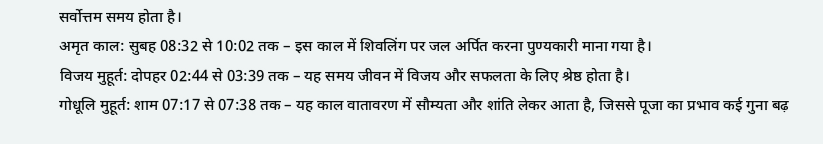सर्वोत्तम समय होता है।
अमृत काल: सुबह 08:32 से 10:02 तक – इस काल में शिवलिंग पर जल अर्पित करना पुण्यकारी माना गया है।
विजय मुहूर्त: दोपहर 02:44 से 03:39 तक – यह समय जीवन में विजय और सफलता के लिए श्रेष्ठ होता है।
गोधूलि मुहूर्त: शाम 07:17 से 07:38 तक – यह काल वातावरण में सौम्यता और शांति लेकर आता है, जिससे पूजा का प्रभाव कई गुना बढ़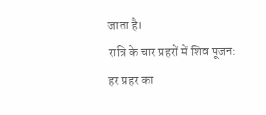जाता है।
रात्रि के चार प्रहरों में शिव पूजन: हर प्रहर का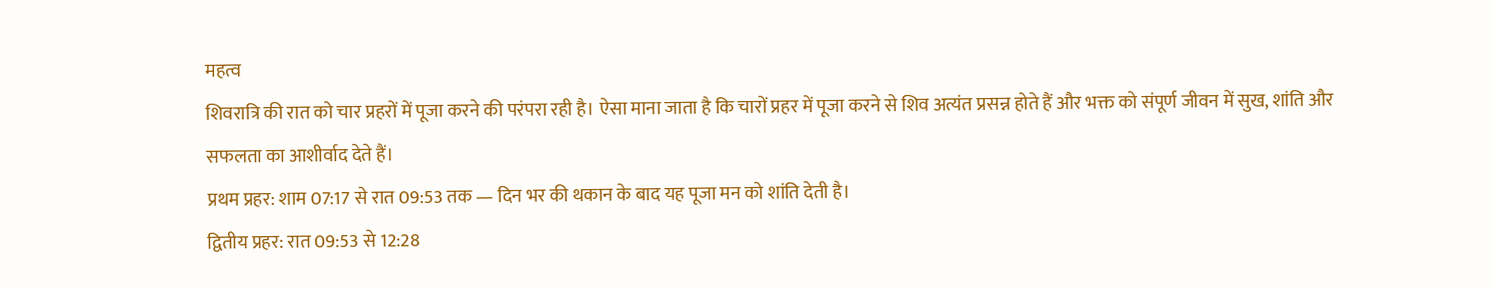महत्व
शिवरात्रि की रात को चार प्रहरों में पूजा करने की परंपरा रही है। ऐसा माना जाता है कि चारों प्रहर में पूजा करने से शिव अत्यंत प्रसन्न होते हैं और भक्त को संपूर्ण जीवन में सुख, शांति और सफलता का आशीर्वाद देते हैं।
प्रथम प्रहर: शाम 07:17 से रात 09:53 तक — दिन भर की थकान के बाद यह पूजा मन को शांति देती है।
द्वितीय प्रहर: रात 09:53 से 12:28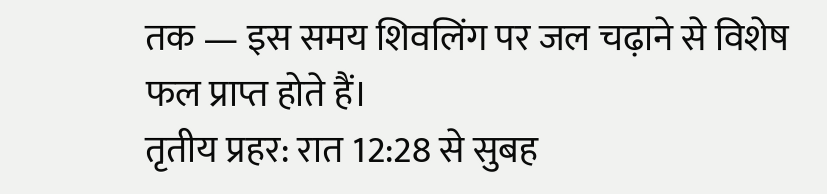तक — इस समय शिवलिंग पर जल चढ़ाने से विशेष फल प्राप्त होते हैं।
तृतीय प्रहर: रात 12:28 से सुबह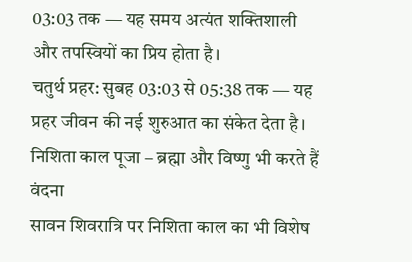03:03 तक — यह समय अत्यंत शक्तिशाली और तपस्वियों का प्रिय होता है।
चतुर्थ प्रहर: सुबह 03:03 से 05:38 तक — यह प्रहर जीवन की नई शुरुआत का संकेत देता है।
निशिता काल पूजा – ब्रह्मा और विष्णु भी करते हैं वंदना
सावन शिवरात्रि पर निशिता काल का भी विशेष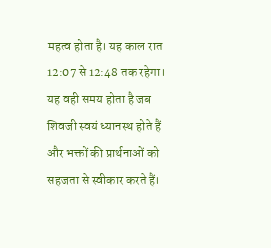महत्व होता है। यह काल रात 12:07 से 12:48 तक रहेगा। यह वही समय होता है जब शिवजी स्वयं ध्यानस्थ होते हैं और भक्तों की प्रार्थनाओं को सहजता से स्वीकार करते हैं।